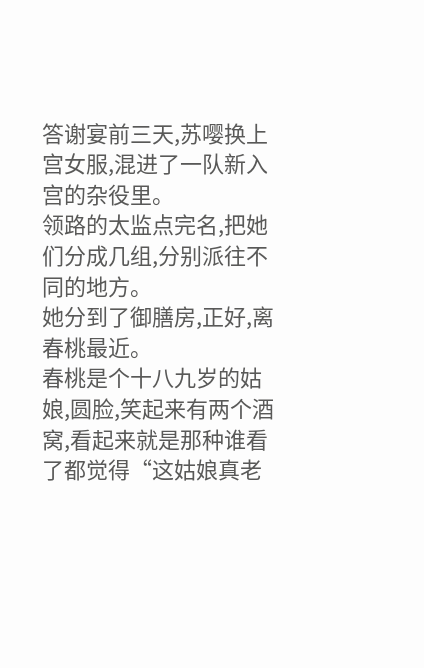答谢宴前三天,苏嘤换上宫女服,混进了一队新入宫的杂役里。
领路的太监点完名,把她们分成几组,分别派往不同的地方。
她分到了御膳房,正好,离春桃最近。
春桃是个十八九岁的姑娘,圆脸,笑起来有两个酒窝,看起来就是那种谁看了都觉得“这姑娘真老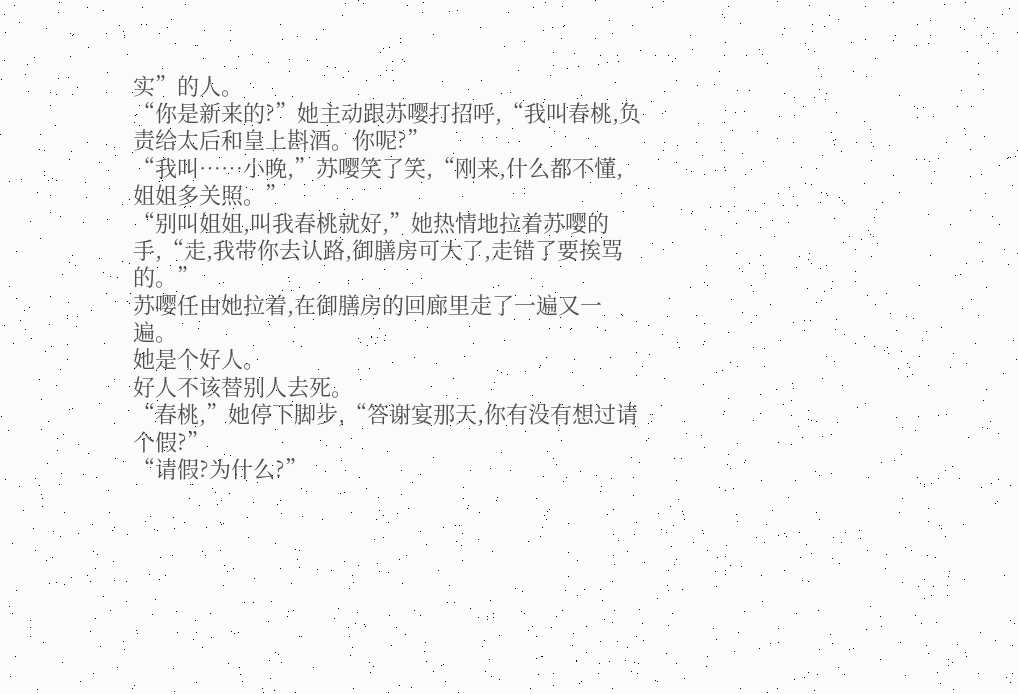实”的人。
“你是新来的?”她主动跟苏嘤打招呼,“我叫春桃,负责给太后和皇上斟酒。你呢?”
“我叫……小晚,”苏嘤笑了笑,“刚来,什么都不懂,姐姐多关照。”
“别叫姐姐,叫我春桃就好,”她热情地拉着苏嘤的手,“走,我带你去认路,御膳房可大了,走错了要挨骂的。”
苏嘤任由她拉着,在御膳房的回廊里走了一遍又一遍。
她是个好人。
好人不该替别人去死。
“春桃,”她停下脚步,“答谢宴那天,你有没有想过请个假?”
“请假?为什么?”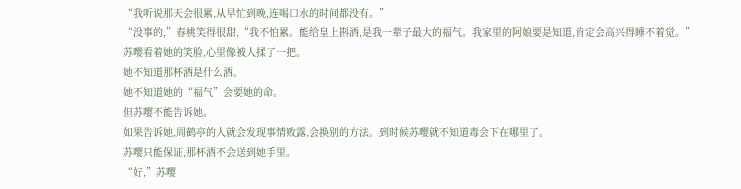“我听说那天会很累,从早忙到晚,连喝口水的时间都没有。”
“没事的,”春桃笑得很甜,“我不怕累。能给皇上斟酒,是我一辈子最大的福气。我家里的阿娘要是知道,肯定会高兴得睡不着觉。”
苏嘤看着她的笑脸,心里像被人揉了一把。
她不知道那杯酒是什么酒。
她不知道她的“福气”会要她的命。
但苏嘤不能告诉她。
如果告诉她,周鹤亭的人就会发现事情败露,会换别的方法。到时候苏嘤就不知道毒会下在哪里了。
苏嘤只能保证,那杯酒不会送到她手里。
“好,”苏嘤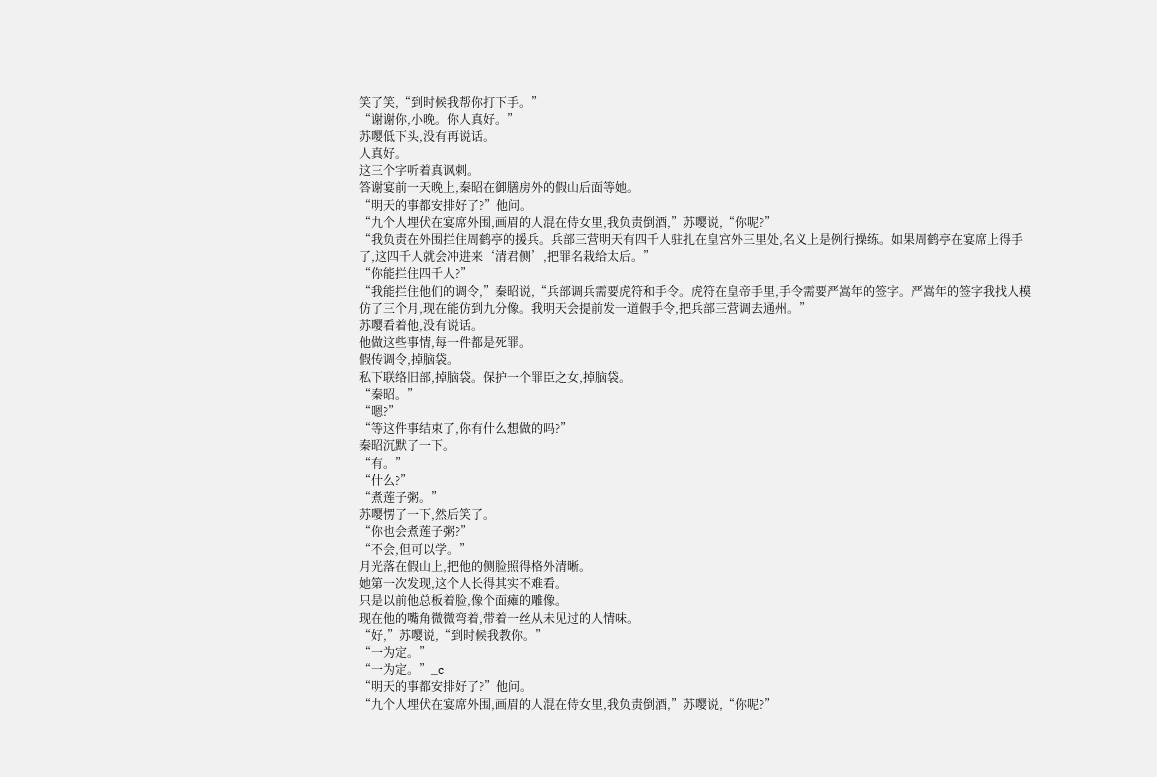笑了笑,“到时候我帮你打下手。”
“谢谢你,小晚。你人真好。”
苏嘤低下头,没有再说话。
人真好。
这三个字听着真讽刺。
答谢宴前一天晚上,秦昭在御膳房外的假山后面等她。
“明天的事都安排好了?”他问。
“九个人埋伏在宴席外围,画眉的人混在侍女里,我负责倒酒,”苏嘤说,“你呢?”
“我负责在外围拦住周鹤亭的援兵。兵部三营明天有四千人驻扎在皇宫外三里处,名义上是例行操练。如果周鹤亭在宴席上得手了,这四千人就会冲进来‘清君侧’,把罪名栽给太后。”
“你能拦住四千人?”
“我能拦住他们的调令,”秦昭说,“兵部调兵需要虎符和手令。虎符在皇帝手里,手令需要严嵩年的签字。严嵩年的签字我找人模仿了三个月,现在能仿到九分像。我明天会提前发一道假手令,把兵部三营调去通州。”
苏嘤看着他,没有说话。
他做这些事情,每一件都是死罪。
假传调令,掉脑袋。
私下联络旧部,掉脑袋。保护一个罪臣之女,掉脑袋。
“秦昭。”
“嗯?”
“等这件事结束了,你有什么想做的吗?”
秦昭沉默了一下。
“有。”
“什么?”
“煮莲子粥。”
苏嘤愣了一下,然后笑了。
“你也会煮莲子粥?”
“不会,但可以学。”
月光落在假山上,把他的侧脸照得格外清晰。
她第一次发现,这个人长得其实不难看。
只是以前他总板着脸,像个面瘫的雕像。
现在他的嘴角微微弯着,带着一丝从未见过的人情味。
“好,”苏嘤说,“到时候我教你。”
“一为定。”
“一为定。”_c
“明天的事都安排好了?”他问。
“九个人埋伏在宴席外围,画眉的人混在侍女里,我负责倒酒,”苏嘤说,“你呢?”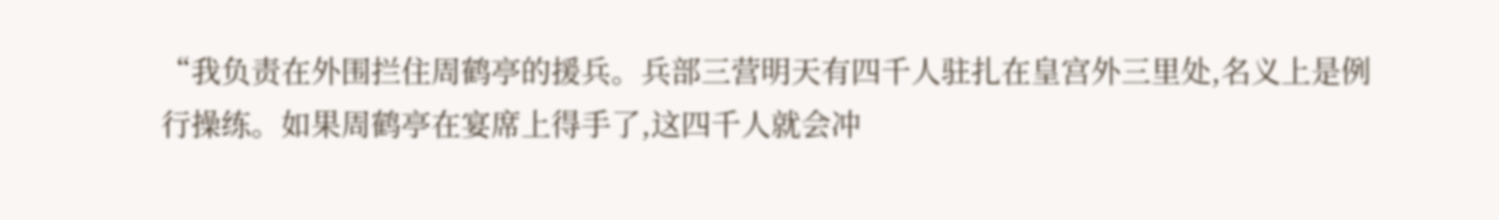“我负责在外围拦住周鹤亭的援兵。兵部三营明天有四千人驻扎在皇宫外三里处,名义上是例行操练。如果周鹤亭在宴席上得手了,这四千人就会冲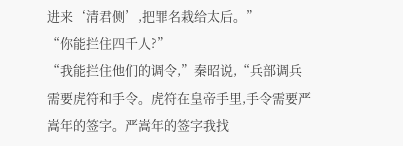进来‘清君侧’,把罪名栽给太后。”
“你能拦住四千人?”
“我能拦住他们的调令,”秦昭说,“兵部调兵需要虎符和手令。虎符在皇帝手里,手令需要严嵩年的签字。严嵩年的签字我找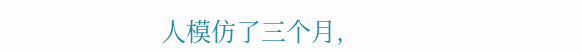人模仿了三个月,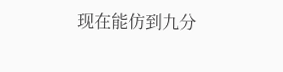现在能仿到九分